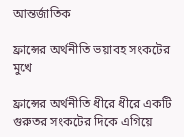আন্তর্জাতিক

ফ্রান্সের অর্থনীতি ভয়াবহ সংকটের মুখে

ফ্রান্সের অর্থনীতি ধীরে ধীরে একটি গুরুতর সংকটের দিকে এগিয়ে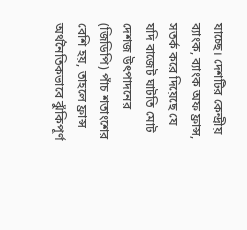যাচ্ছে। দেশটির কেন্দ্রীয় ব্যাংক, ব্যাংক অফ ফ্রান্স, সতর্ক করে দিয়েছে যে যদি বাজেট ঘাটতি মোট দেশজ উৎপাদনের (জিডিপি) পাঁচ শতাংশের বেশি হয়, তাহলে ফ্রান্স অর্থনৈতিকভাবে ঝুঁকিপূর্ণ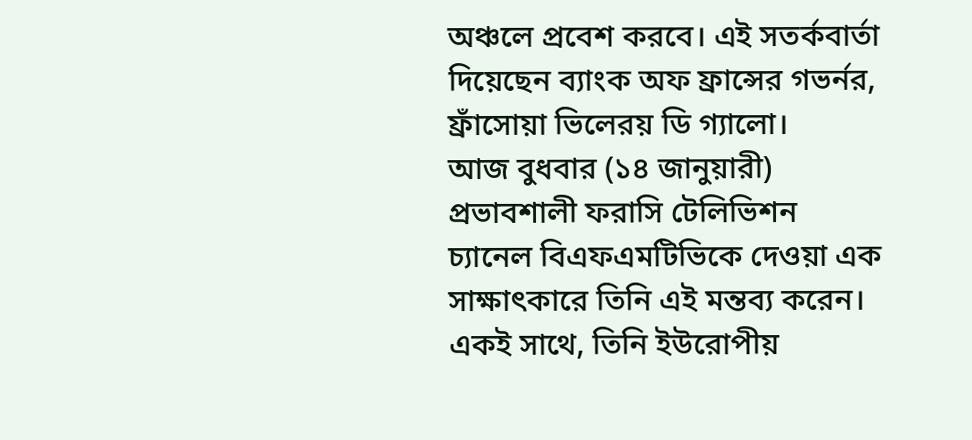অঞ্চলে প্রবেশ করবে। এই সতর্কবার্তা দিয়েছেন ব্যাংক অফ ফ্রান্সের গভর্নর, ফ্রাঁসোয়া ভিলেরয় ডি গ্যালো।
আজ বুধবার (১৪ জানুয়ারী) প্রভাবশালী ফরাসি টেলিভিশন চ্যানেল বিএফএমটিভিকে দেওয়া এক সাক্ষাৎকারে তিনি এই মন্তব্য করেন। একই সাথে, তিনি ইউরোপীয়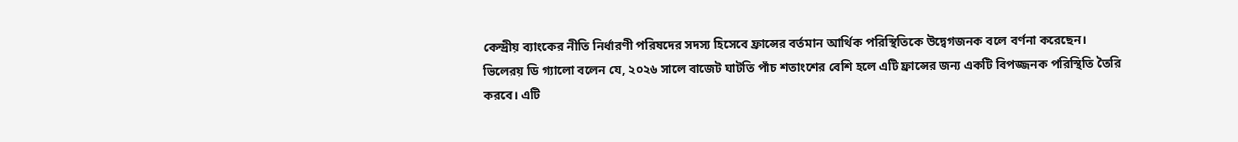কেন্দ্রীয় ব্যাংকের নীতি নির্ধারণী পরিষদের সদস্য হিসেবে ফ্রান্সের বর্তমান আর্থিক পরিস্থিতিকে উদ্বেগজনক বলে বর্ণনা করেছেন।
ভিলেরয় ডি গ্যালো বলেন যে, ২০২৬ সালে বাজেট ঘাটতি পাঁচ শতাংশের বেশি হলে এটি ফ্রান্সের জন্য একটি বিপজ্জনক পরিস্থিতি তৈরি করবে। এটি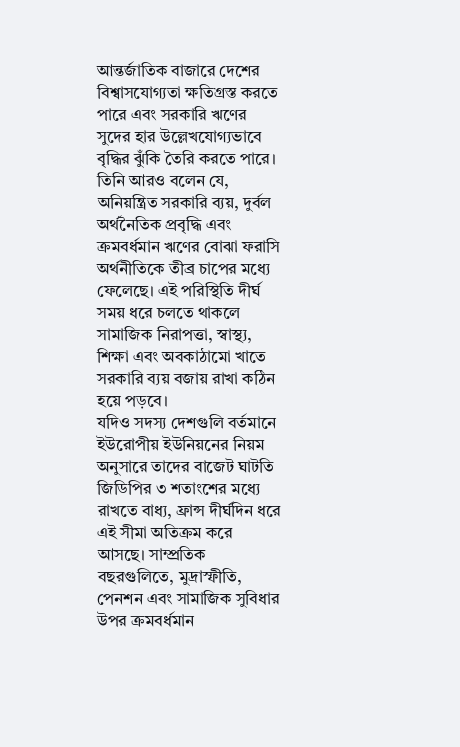আন্তর্জাতিক বাজারে দেশের বিশ্বাসযোগ্যতা ক্ষতিগ্রস্ত করতে পারে এবং সরকারি ঋণের সুদের হার উল্লেখযোগ্যভাবে বৃদ্ধির ঝুঁকি তৈরি করতে পারে।
তিনি আরও বলেন যে, অনিয়ন্ত্রিত সরকারি ব্যয়, দুর্বল অর্থনৈতিক প্রবৃদ্ধি এবং ক্রমবর্ধমান ঋণের বোঝা ফরাসি অর্থনীতিকে তীব্র চাপের মধ্যে ফেলেছে। এই পরিস্থিতি দীর্ঘ সময় ধরে চলতে থাকলে সামাজিক নিরাপত্তা, স্বাস্থ্য, শিক্ষা এবং অবকাঠামো খাতে সরকারি ব্যয় বজায় রাখা কঠিন হয়ে পড়বে।
যদিও সদস্য দেশগুলি বর্তমানে ইউরোপীয় ইউনিয়নের নিয়ম অনুসারে তাদের বাজেট ঘাটতি জিডিপির ৩ শতাংশের মধ্যে রাখতে বাধ্য, ফ্রান্স দীর্ঘদিন ধরে এই সীমা অতিক্রম করে আসছে। সাম্প্রতিক বছরগুলিতে, মুদ্রাস্ফীতি, পেনশন এবং সামাজিক সুবিধার উপর ক্রমবর্ধমান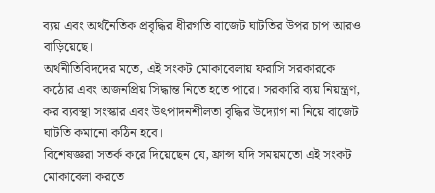ব্যয় এবং অর্থনৈতিক প্রবৃদ্ধির ধীরগতি বাজেট ঘাটতির উপর চাপ আরও বাড়িয়েছে।
অর্থনীতিবিদদের মতে, এই সংকট মোকাবেলায় ফরাসি সরকারকে কঠোর এবং অজনপ্রিয় সিদ্ধান্ত নিতে হতে পারে। সরকারি ব্যয় নিয়ন্ত্রণ, কর ব্যবস্থা সংস্কার এবং উৎপাদনশীলতা বৃদ্ধির উদ্যোগ না নিয়ে বাজেট ঘাটতি কমানো কঠিন হবে।
বিশেষজ্ঞরা সতর্ক করে দিয়েছেন যে, ফ্রান্স যদি সময়মতো এই সংকট মোকাবেলা করতে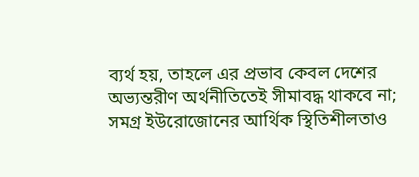ব্যর্থ হয়, তাহলে এর প্রভাব কেবল দেশের অভ্যন্তরীণ অর্থনীতিতেই সীমাবদ্ধ থাকবে না; সমগ্র ইউরোজোনের আর্থিক স্থিতিশীলতাও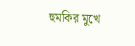হুমকির মুখে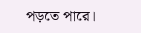পড়তে পারে।